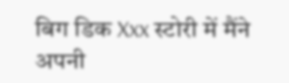बिग डिक Xxx स्टोरी में मैंने अपनी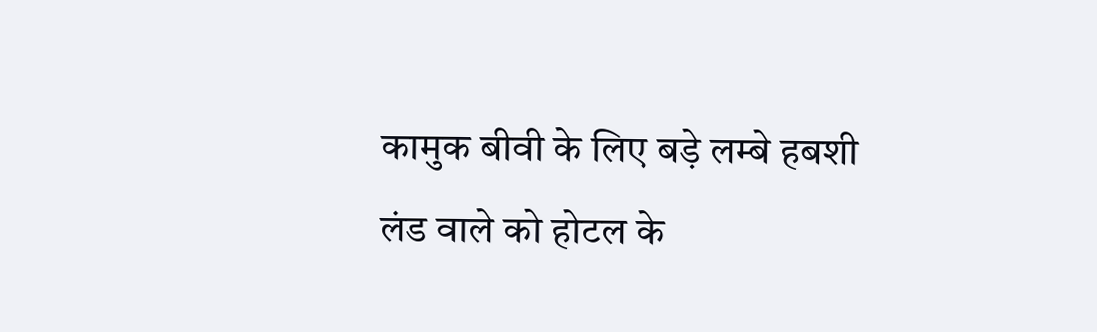कामुक बीवी के लिए बड़े लम्बे हबशी लंड वाले को होटल के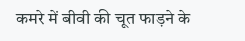कमरे में बीवी की चूत फाड़ने के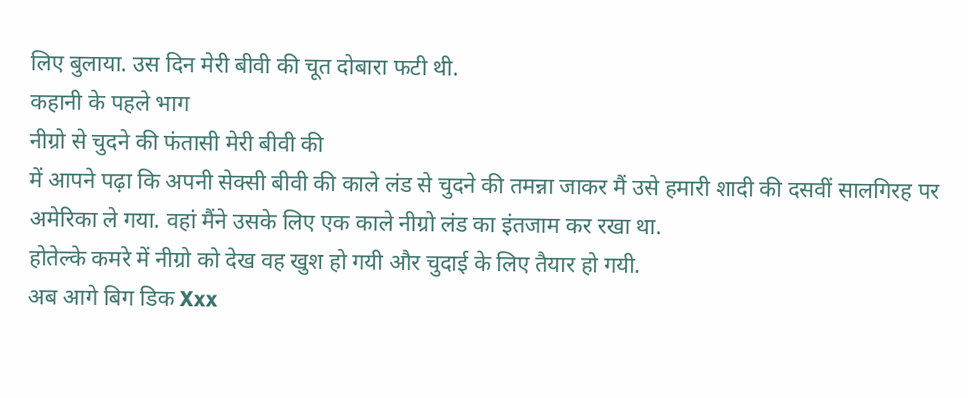लिए बुलाया. उस दिन मेरी बीवी की चूत दोबारा फटी थी.
कहानी के पहले भाग
नीग्रो से चुदने की फंतासी मेरी बीवी की
में आपने पढ़ा कि अपनी सेक्सी बीवी की काले लंड से चुदने की तमन्ना जाकर मैं उसे हमारी शादी की दसवीं सालगिरह पर अमेरिका ले गया. वहां मैंने उसके लिए एक काले नीग्रो लंड का इंतजाम कर रखा था.
होतेल्के कमरे में नीग्रो को देख वह खुश हो गयी और चुदाई के लिए तैयार हो गयी.
अब आगे बिग डिक Xxx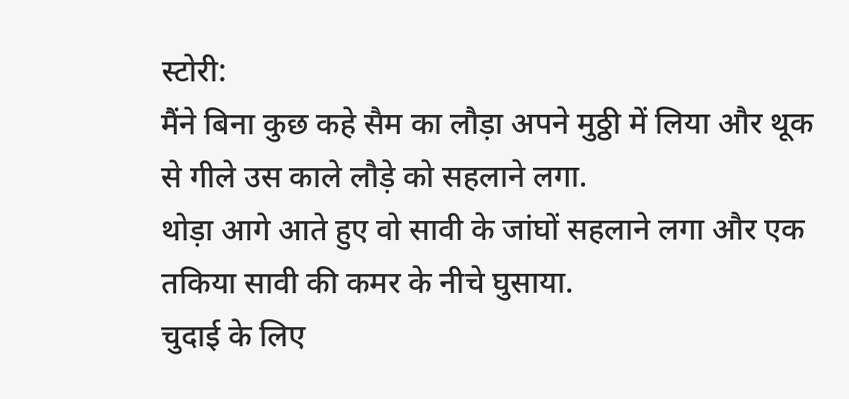स्टोरी:
मैंने बिना कुछ कहे सैम का लौड़ा अपने मुठ्ठी में लिया और थूक से गीले उस काले लौड़े को सहलाने लगा.
थोड़ा आगे आते हुए वो सावी के जांघों सहलाने लगा और एक तकिया सावी की कमर के नीचे घुसाया.
चुदाई के लिए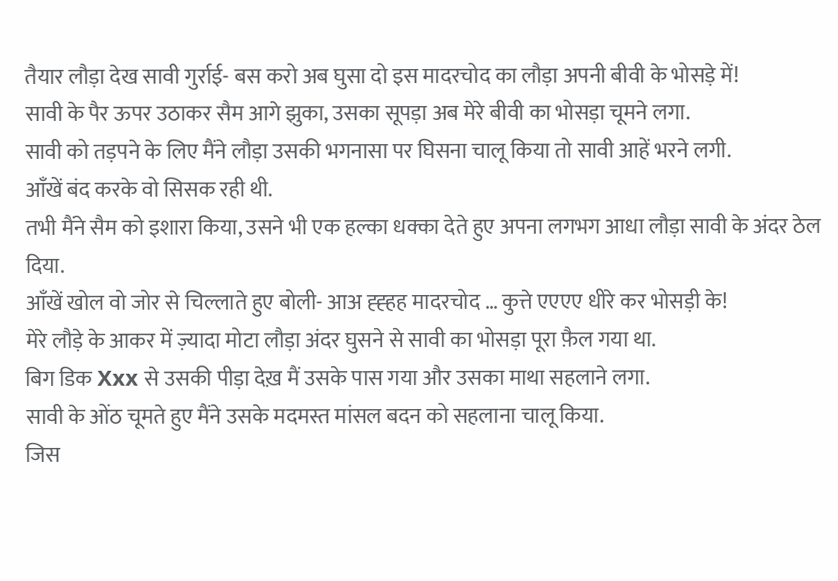तैयार लौड़ा देख सावी गुर्राई- बस करो अब घुसा दो इस मादरचोद का लौड़ा अपनी बीवी के भोसड़े में!
सावी के पैर ऊपर उठाकर सैम आगे झुका, उसका सूपड़ा अब मेरे बीवी का भोसड़ा चूमने लगा.
सावी को तड़पने के लिए मैंने लौड़ा उसकी भगनासा पर घिसना चालू किया तो सावी आहें भरने लगी.
आँखें बंद करके वो सिसक रही थी.
तभी मैंने सैम को इशारा किया, उसने भी एक हल्का धक्का देते हुए अपना लगभग आधा लौड़ा सावी के अंदर ठेल दिया.
आँखें खोल वो जोर से चिल्लाते हुए बोली- आअ ह्ह्हह मादरचोद … कुत्ते एएएए धीरे कर भोसड़ी के!
मेरे लौड़े के आकर में ज़्यादा मोटा लौड़ा अंदर घुसने से सावी का भोसड़ा पूरा फ़ैल गया था.
बिग डिक Xxx से उसकी पीड़ा देख़ मैं उसके पास गया और उसका माथा सहलाने लगा.
सावी के ओंठ चूमते हुए मैंने उसके मदमस्त मांसल बदन को सहलाना चालू किया.
जिस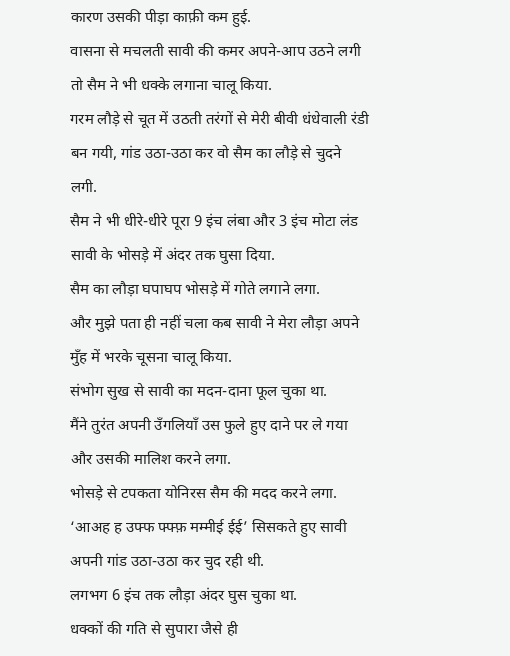कारण उसकी पीड़ा काफ़ी कम हुई.
वासना से मचलती सावी की कमर अपने-आप उठने लगी तो सैम ने भी धक्के लगाना चालू किया.
गरम लौड़े से चूत में उठती तरंगों से मेरी बीवी धंधेवाली रंडी बन गयी, गांड उठा-उठा कर वो सैम का लौड़े से चुदने लगी.
सैम ने भी धीरे-धीरे पूरा 9 इंच लंबा और 3 इंच मोटा लंड सावी के भोसड़े में अंदर तक घुसा दिया.
सैम का लौड़ा घपाघप भोसड़े में गोते लगाने लगा.
और मुझे पता ही नहीं चला कब सावी ने मेरा लौड़ा अपने मुँह में भरके चूसना चालू किया.
संभोग सुख से सावी का मदन-दाना फूल चुका था.
मैंने तुरंत अपनी उँगलियाँ उस फुले हुए दाने पर ले गया और उसकी मालिश करने लगा.
भोसड़े से टपकता योनिरस सैम की मदद करने लगा.
‘आअह ह उफ्फ फ्फ्फ़ मम्मीई ईई’ सिसकते हुए सावी अपनी गांड उठा-उठा कर चुद रही थी.
लगभग 6 इंच तक लौड़ा अंदर घुस चुका था.
धक्कों की गति से सुपारा जैसे ही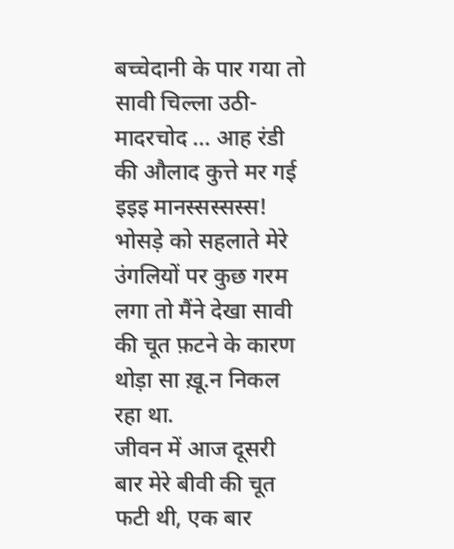बच्चेदानी के पार गया तो सावी चिल्ला उठी- मादरचोद … आह रंडी की औलाद कुत्ते मर गई इइइ मानस्सस्सस्स!
भोसड़े को सहलाते मेरे उंगलियों पर कुछ गरम लगा तो मैंने देखा सावी की चूत फ़टने के कारण थोड़ा सा ख़ू.न निकल रहा था.
जीवन में आज दूसरी बार मेरे बीवी की चूत फटी थी, एक बार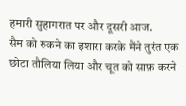हमारी सुहागरात पर और दूसरी आज.
सैम को रुकने का इशारा करके मैंने तुरंत एक छोटा तौलिया लिया और चूत को साफ़ करने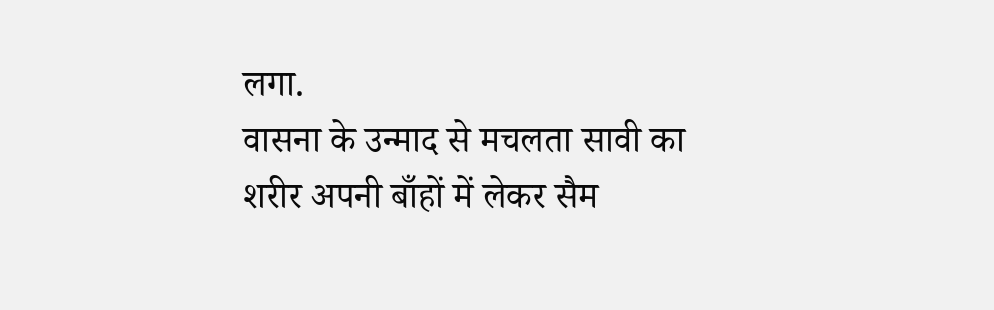लगा.
वासना के उन्माद से मचलता सावी का शरीर अपनी बाँहों में लेकर सैम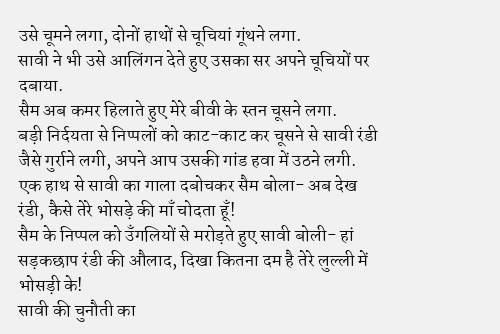उसे चूमने लगा, दोनों हाथों से चूचियां गूंथने लगा.
सावी ने भी उसे आलिंगन देते हुए उसका सर अपने चूचियों पर दबाया.
सैम अब कमर हिलाते हुए मेरे बीवी के स्तन चूसने लगा.
बड़ी निर्दयता से निप्पलों को काट-काट कर चूसने से सावी रंडी जैसे गुर्राने लगी, अपने आप उसकी गांड हवा में उठने लगी.
एक हाथ से सावी का गाला दबोचकर सैम बोला- अब देख रंडी, कैसे तेरे भोसड़े की माँ चोदता हूँ!
सैम के निप्पल को उँगलियों से मरोड़ते हुए सावी बोली- हां सड़कछाप रंडी की औलाद, दिखा कितना दम है तेरे लुल्ली में भोसड़ी के!
सावी की चुनौती का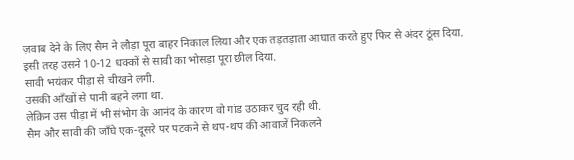ज़वाब देने के लिए सैम ने लौड़ा पूरा बाहर निकाल लिया और एक तड़तड़ाता आघात करते हुए फिर से अंदर ठूंस दिया.
इसी तरह उसने 10-12 धक्कों से सावी का भोसड़ा पूरा छील दिया.
सावी भयंकर पीड़ा से चीखने लगी.
उसकी आँखों से पानी बहने लगा था.
लेक़िन उस पीड़ा में भी संभोग के आनंद के कारण वो गांड उठाकर चुद रही थी.
सैम और सावी की जाँघे एक-दूसरे पर पटकने से थप-थप की आवाजें निकलने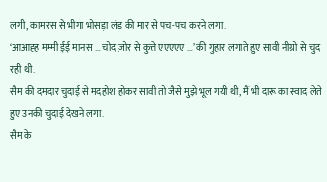लगी, कामरस से भीगा भोसड़ा लंड की मार से पच-पच करने लगा.
‘आआह्ह मम्मी ईई मानस … चोद ज़ोर से कुत्ते एएएएए …’ की गुहार लगाते हुए सावी नीग्रो से चुद रही थी.
सैम की दमदार चुदाई से मदहोश होकर सावी तो जैसे मुझे भूल गयी थी, मैं भी दारू का स्वाद लेते हुए उनकी चुदाई देखने लगा.
सैम के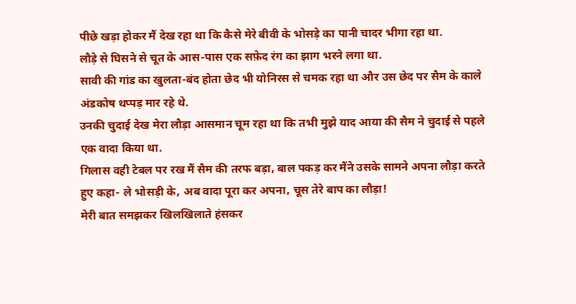पीछे खड़ा होकर मैं देख रहा था कि कैसे मेरे बीवी के भोसड़े का पानी चादर भीगा रहा था.
लौड़े से घिसने से चूत के आस-पास एक सफ़ेद रंग का झाग भरने लगा था.
सावी की गांड का खुलता-बंद होता छेद भी योनिरस से चमक रहा था और उस छेद पर सैम के काले अंडकोष थप्पड़ मार रहे थे.
उनकी चुदाई देख मेरा लौड़ा आसमान चूम रहा था कि तभी मुझे याद आया की सैम ने चुदाई से पहले एक वादा किया था.
गिलास वही टेबल पर रख मैं सैम की तरफ बड़ा, बाल पकड़ कर मैंने उसके सामने अपना लौड़ा करते हुए कहा- ले भोसड़ी के, अब वादा पूरा कर अपना, चूस तेरे बाप का लौड़ा!
मेरी बात समझकर खिलखिलाते हंसकर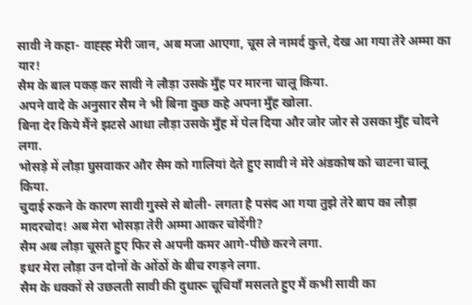सावी ने कहा- वाह्ह्ह मेरी जान, अब मजा आएगा, चूस ले नामर्द कुत्ते, देख आ गया तेरे अम्मा का यार!
सैम के बाल पकड़ कर सावी ने लौड़ा उसके मुँह पर मारना चालू किया.
अपने वादे के अनुसार सैम ने भी बिना कुछ कहे अपना मुँह खोला.
बिना देर किये मैंने झटसे आधा लौड़ा उसके मुँह में पेल दिया और जोर जोर से उसका मुँह चोदने लगा.
भोसड़े में लौड़ा घुसवाकर और सैम को गालियां देते हुए सावी ने मेरे अंडकोष को चाटना चालू किया.
चुदाई रुकने के कारण सावी गुस्से से बोली- लगता है पसंद आ गया तुझे तेरे बाप का लौड़ा मादरचोद! अब मेरा भोसड़ा तेरी अम्मा आकर चोदेंगी?
सैम अब लौड़ा चूसते हुए फिर से अपनी कमर आगे-पीछे करने लगा.
इधर मेरा लौड़ा उन दोनों के ओंठों के बीच रगड़ने लगा.
सैम के धक्कों से उछलती सावी की दुधारू चूचियाँ मसलते हुए मैं कभी सावी का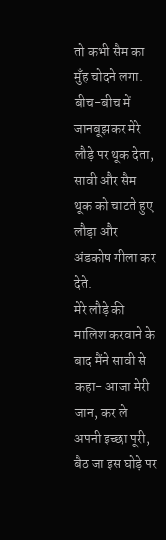तो कभी सैम का मुँह चोदने लगा.
बीच-बीच में जानबूझकर मेरे लौड़े पर थूक देता, सावी और सैम थूक को चाटते हुए लौड़ा और अंडकोष गीला कर देते.
मेरे लौड़े की मालिश करवाने के बाद मैंने सावी से कहा- आजा मेरी जान, कर ले अपनी इच्छा पूरी, बैठ जा इस घोड़े पर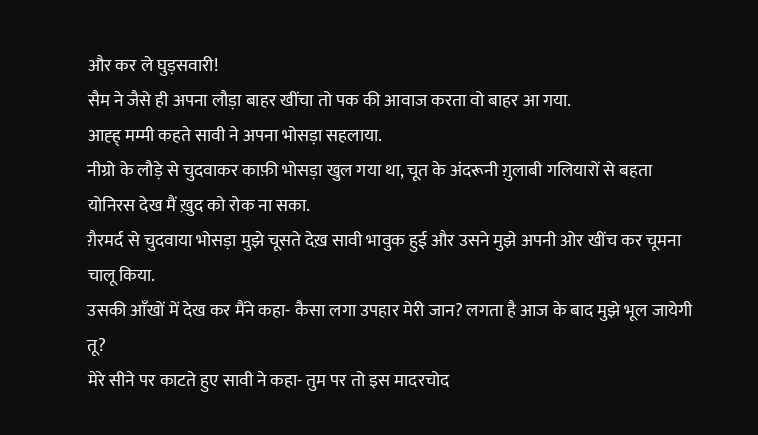और कर ले घुड़सवारी!
सैम ने जैसे ही अपना लौड़ा बाहर खींचा तो पक की आवाज करता वो बाहर आ गया.
आह्ह् मम्मी कहते सावी ने अपना भोसड़ा सहलाया.
नीग्रो के लौड़े से चुदवाकर काफ़ी भोसड़ा खुल गया था, चूत के अंदरूनी ग़ुलाबी गलियारों से बहता योनिरस देख मैं ख़ुद को रोक ना सका.
ग़ैरमर्द से चुदवाया भोसड़ा मुझे चूसते देख़ सावी भावुक हुई और उसने मुझे अपनी ओर खींच कर चूमना चालू किया.
उसकी आँखों में देख कर मैंने कहा- कैसा लगा उपहार मेरी जान? लगता है आज के बाद मुझे भूल जायेगी तू?
मेरे सीने पर काटते हुए सावी ने कहा- तुम पर तो इस मादरचोद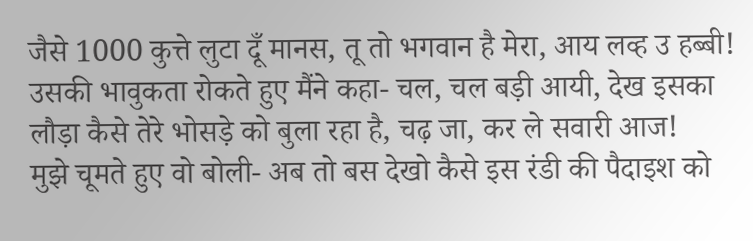जैसे 1000 कुत्ते लुटा दूँ मानस, तू तो भगवान है मेरा, आय लव्ह उ हब्बी!
उसकी भावुकता रोकते हुए मैंने कहा- चल, चल बड़ी आयी, देख इसका लौड़ा कैसे तेरे भोसड़े को बुला रहा है, चढ़ जा, कर ले सवारी आज!
मुझे चूमते हुए वो बोली- अब तो बस देखो कैसे इस रंडी की पैदाइश को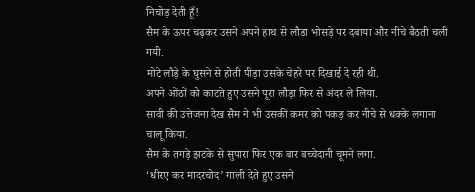निचोड़ देती हूँ!
सैम के ऊपर चढ़कर उसने अपने हाथ से लौडा भोसड़े पर दबाया और नीचे बैठती चली गयी.
मोटे लौड़े के घुसने से होती पीड़ा उसके चेहरे पर दिखाई दे रही थी.
अपने ओंठों को काटते हुए उसने पूरा लौड़ा फिर से अंदर ले लिया.
सावी की उत्तेजना देख सैम ने भी उसकी कमर को पकड़ कर नीचे से धक्के लगाना चालू किया.
सैम के तगड़े झटके से सुपारा फिर एक बार बच्चेदानी चूमने लगा.
‘धीरए कर मादरचोद’ गाली देते हुए उसने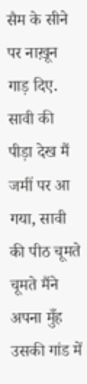सैम के सीने पर नाख़ून गाड़ दिए.
सावी की पीड़ा देख मैं जमीं पर आ गया, सावी की पीठ चूमते चूमते मैंने अपना मुँह उसकी गांड में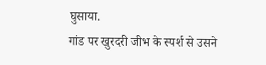घुसाया.
गांड पर खुरदरी जीभ के स्पर्श से उसने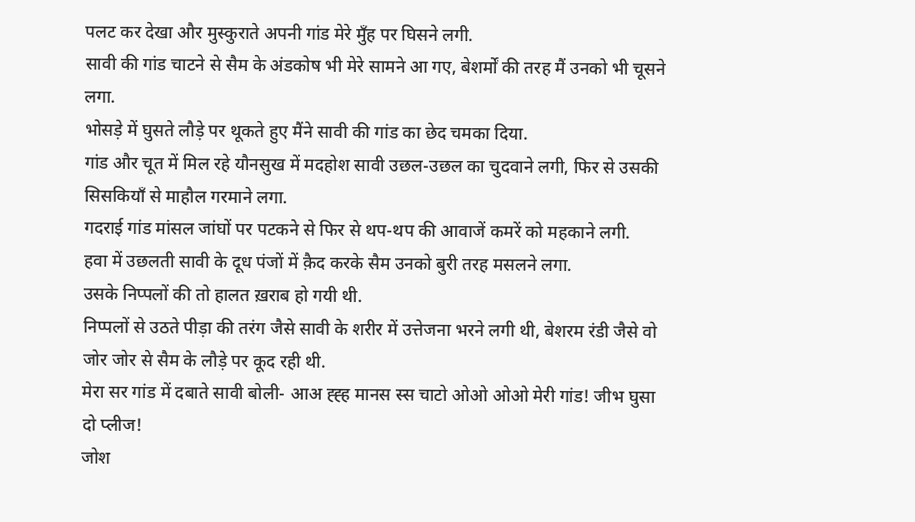पलट कर देखा और मुस्कुराते अपनी गांड मेरे मुँह पर घिसने लगी.
सावी की गांड चाटने से सैम के अंडकोष भी मेरे सामने आ गए, बेशर्मों की तरह मैं उनको भी चूसने लगा.
भोसड़े में घुसते लौड़े पर थूकते हुए मैंने सावी की गांड का छेद चमका दिया.
गांड और चूत में मिल रहे यौनसुख में मदहोश सावी उछल-उछल का चुदवाने लगी, फिर से उसकी सिसकियाँ से माहौल गरमाने लगा.
गदराई गांड मांसल जांघों पर पटकने से फिर से थप-थप की आवाजें कमरें को महकाने लगी.
हवा में उछलती सावी के दूध पंजों में क़ैद करके सैम उनको बुरी तरह मसलने लगा.
उसके निप्पलों की तो हालत ख़राब हो गयी थी.
निप्पलों से उठते पीड़ा की तरंग जैसे सावी के शरीर में उत्तेजना भरने लगी थी, बेशरम रंडी जैसे वो जोर जोर से सैम के लौड़े पर कूद रही थी.
मेरा सर गांड में दबाते सावी बोली- आअ ह्ह्ह मानस स्स चाटो ओओ ओओ मेरी गांड! जीभ घुसा दो प्लीज!
जोश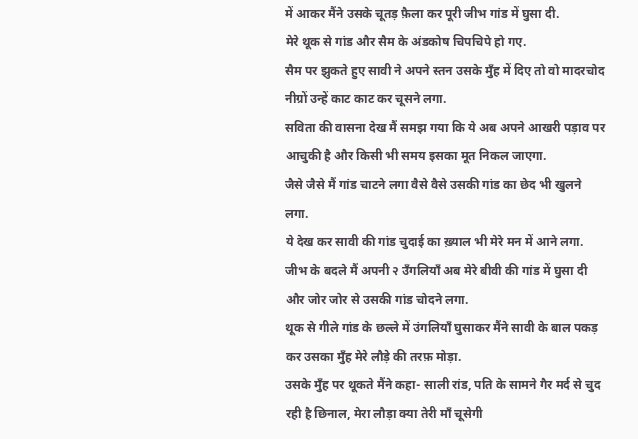में आकर मैंने उसके चूतड़ फ़ैला कर पूरी जीभ गांड में घुसा दी.
मेरे थूक से गांड और सैम के अंडकोष चिपचिपे हो गए.
सैम पर झुकते हुए सावी ने अपने स्तन उसके मुँह में दिए तो वो मादरचोद नीग्रों उन्हें काट काट कर चूसने लगा.
सविता की वासना देख मैं समझ गया कि ये अब अपने आखरी पड़ाव पर आचुकी है और किसी भी समय इसका मूत निकल जाएगा.
जैसे जैसे मैं गांड चाटने लगा वैसे वैसे उसकी गांड का छेद भी खुलने लगा.
ये देख कर सावी की गांड चुदाई का ख़्याल भी मेरे मन में आने लगा.
जीभ के बदले मैं अपनी २ उँगलियाँ अब मेरे बीवी की गांड में घुसा दी और जोर जोर से उसकी गांड चोदने लगा.
थूक से गीले गांड के छल्ले में उंगलियाँ घुसाकर मैंने सावी के बाल पकड़ कर उसका मुँह मेरे लौड़े की तरफ़ मोड़ा.
उसके मुँह पर थूकते मैंने कहा- साली रांड, पति के सामने गैर मर्द से चुद रही है छिनाल, मेरा लौड़ा क्या तेरी माँ चूसेगी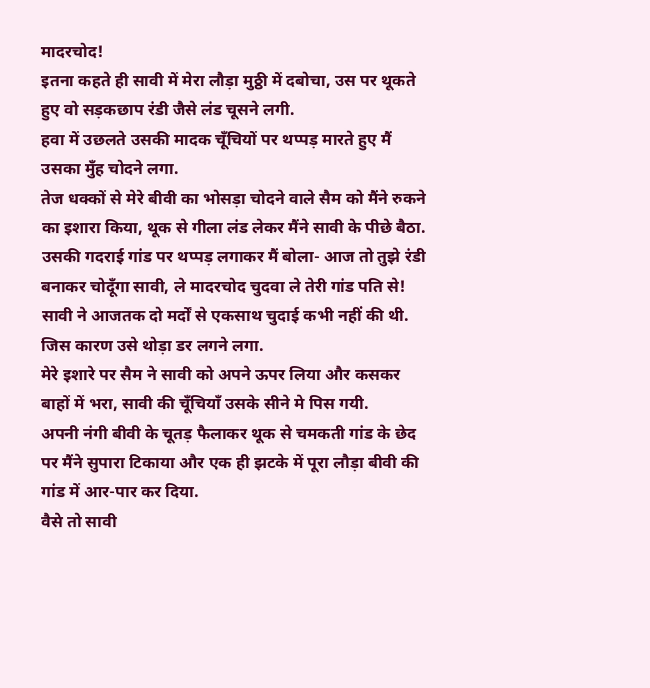मादरचोद!
इतना कहते ही सावी में मेरा लौड़ा मुठ्ठी में दबोचा, उस पर थूकते हुए वो सड़कछाप रंडी जैसे लंड चूसने लगी.
हवा में उछलते उसकी मादक चूँचियों पर थप्पड़ मारते हुए मैं उसका मुँह चोदने लगा.
तेज धक्कों से मेरे बीवी का भोसड़ा चोदने वाले सैम को मैंने रुकने का इशारा किया, थूक से गीला लंड लेकर मैंने सावी के पीछे बैठा.
उसकी गदराई गांड पर थप्पड़ लगाकर मैं बोला- आज तो तुझे रंडी बनाकर चोदूँगा सावी, ले मादरचोद चुदवा ले तेरी गांड पति से!
सावी ने आजतक दो मर्दों से एकसाथ चुदाई कभी नहीं की थी.
जिस कारण उसे थोड़ा डर लगने लगा.
मेरे इशारे पर सैम ने सावी को अपने ऊपर लिया और कसकर बाहों में भरा, सावी की चूँचियाँ उसके सीने मे पिस गयी.
अपनी नंगी बीवी के चूतड़ फैलाकर थूक से चमकती गांड के छेद पर मैंने सुपारा टिकाया और एक ही झटके में पूरा लौड़ा बीवी की गांड में आर-पार कर दिया.
वैसे तो सावी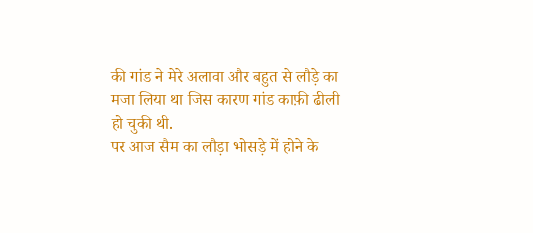की गांड ने मेरे अलावा और बहुत से लौड़े का मजा लिया था जिस कारण गांड काफ़ी ढीली हो चुकी थी.
पर आज सैम का लौड़ा भोसड़े में होने के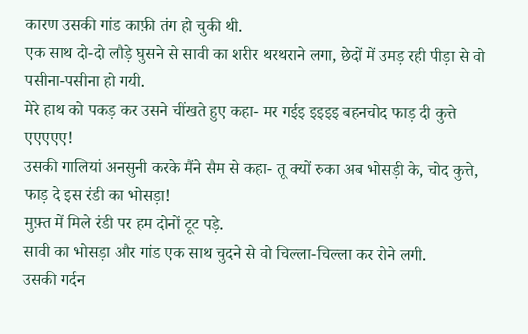कारण उसकी गांड काफ़ी तंग हो चुकी थी.
एक साथ दो-दो लौड़े घुसने से सावी का शरीर थरथराने लगा, छेदों में उमड़ रही पीड़ा से वो पसीना-पसीना हो गयी.
मेरे हाथ को पकड़ कर उसने चींखते हुए कहा- मर गईइ इइइइ बहनचोद फाड़ दी कुत्ते एएएएए!
उसकी गालियां अनसुनी करके मैंने सैम से कहा- तू क्यों रुका अब भोसड़ी के, चोद कुत्ते, फाड़ दे इस रंडी का भोसड़ा!
मुफ़्त में मिले रंडी पर हम दोनों टूट पड़े.
सावी का भोसड़ा और गांड एक साथ चुदने से वो चिल्ला-चिल्ला कर रोने लगी.
उसकी गर्दन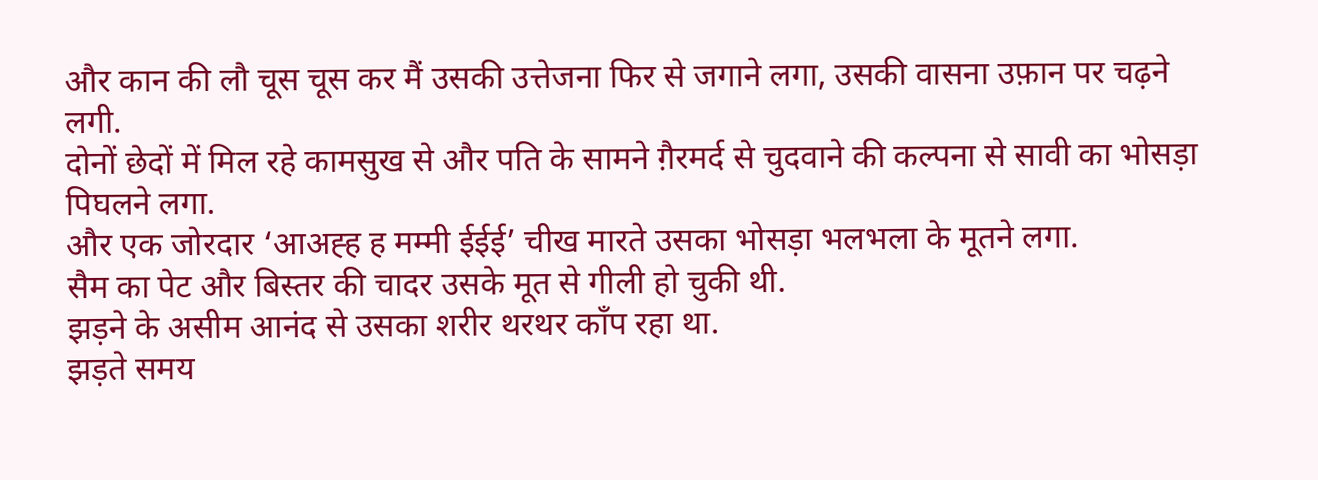और कान की लौ चूस चूस कर मैं उसकी उत्तेजना फिर से जगाने लगा, उसकी वासना उफ़ान पर चढ़ने लगी.
दोनों छेदों में मिल रहे कामसुख से और पति के सामने ग़ैरमर्द से चुदवाने की कल्पना से सावी का भोसड़ा पिघलने लगा.
और एक जोरदार ‘आअह्ह ह मम्मी ईईई’ चीख मारते उसका भोसड़ा भलभला के मूतने लगा.
सैम का पेट और बिस्तर की चादर उसके मूत से गीली हो चुकी थी.
झड़ने के असीम आनंद से उसका शरीर थरथर काँप रहा था.
झड़ते समय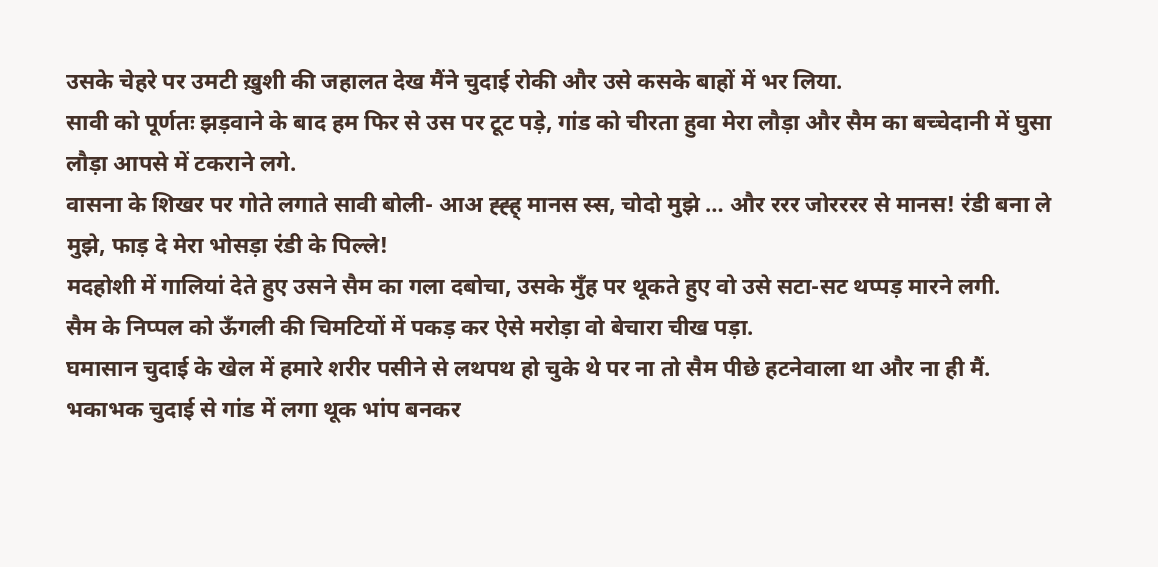उसके चेहरे पर उमटी ख़ुशी की जहालत देख मैंने चुदाई रोकी और उसे कसके बाहों में भर लिया.
सावी को पूर्णतः झड़वाने के बाद हम फिर से उस पर टूट पड़े, गांड को चीरता हुवा मेरा लौड़ा और सैम का बच्चेदानी में घुसा लौड़ा आपसे में टकराने लगे.
वासना के शिखर पर गोते लगाते सावी बोली- आअ ह्ह्ह् मानस स्स, चोदो मुझे … और ररर जोरररर से मानस! रंडी बना ले मुझे, फाड़ दे मेरा भोसड़ा रंडी के पिल्ले!
मदहोशी में गालियां देते हुए उसने सैम का गला दबोचा, उसके मुँह पर थूकते हुए वो उसे सटा-सट थप्पड़ मारने लगी.
सैम के निप्पल को ऊँगली की चिमटियों में पकड़ कर ऐसे मरोड़ा वो बेचारा चीख पड़ा.
घमासान चुदाई के खेल में हमारे शरीर पसीने से लथपथ हो चुके थे पर ना तो सैम पीछे हटनेवाला था और ना ही मैं.
भकाभक चुदाई से गांड में लगा थूक भांप बनकर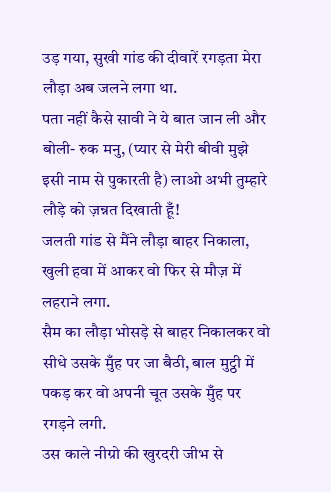उड़ गया, सुखी गांड की दीवारें रगड़ता मेरा लौड़ा अब जलने लगा था.
पता नहीं कैसे सावी ने ये बात जान ली और बोली- रुक मनु, (प्यार से मेरी बीवी मुझे इसी नाम से पुकारती है) लाओ अभी तुम्हारे लौड़े को ज़न्नत दिखाती हूँ!
जलती गांड से मैंने लौड़ा बाहर निकाला, खुली हवा में आकर वो फिर से मौज़ में लहराने लगा.
सैम का लौड़ा भोसड़े से बाहर निकालकर वो सीधे उसके मुँह पर जा बैठी, बाल मुट्ठी में पकड़ कर वो अपनी चूत उसके मुँह पर रगड़ने लगी.
उस काले नीग्रो की खुरदरी जीभ से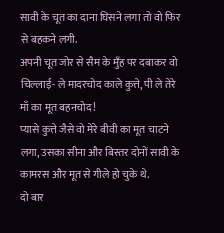सावी के चूत का दाना घिसने लगा तो वो फिर से बहकने लगी.
अपनी चूत जोर से सैम के मुँह पर दबाकर वो चिल्लाई- ले मादरचोद काले कुत्ते, पी ले तेरे माँ का मूत बहनचोद!
प्यासे कुत्ते जैसे वो मेरे बीवी का मूत चाटने लगा, उसका सीना और बिस्तर दोनों सावी के कामरस और मूत से गीले हो चुके थे.
दो बार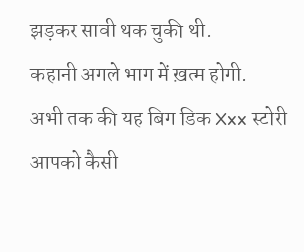झड़कर सावी थक चुकी थी.
कहानी अगले भाग में ख़त्म होगी.
अभी तक की यह बिग डिक Xxx स्टोरी आपको कैसी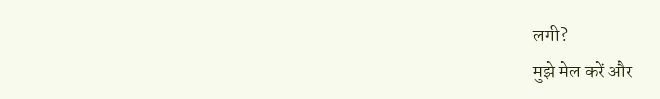लगी?
मुझे मेल करें और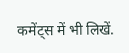कमेंट्स में भी लिखें.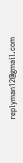replyman12@gmail.com